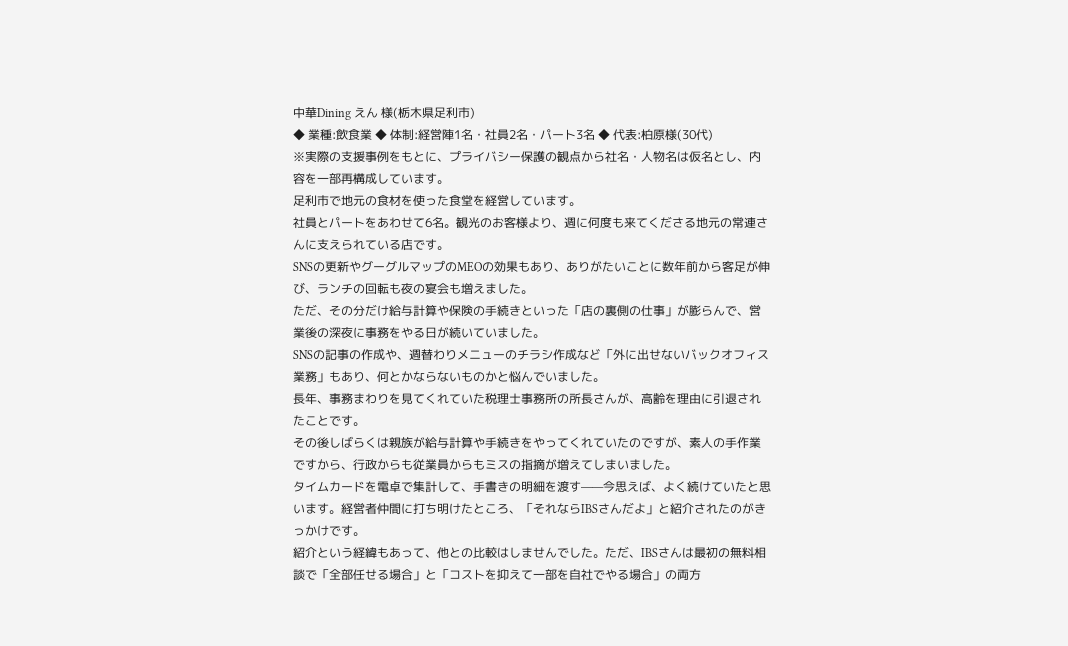中華Dining えん 様(栃木県足利市)
◆ 業種:飲食業 ◆ 体制:経営陣1名・社員2名・パート3名 ◆ 代表:柏原様(30代)
※実際の支援事例をもとに、プライバシー保護の観点から社名・人物名は仮名とし、内容を一部再構成しています。
足利市で地元の食材を使った食堂を経営しています。
社員とパートをあわせて6名。観光のお客様より、週に何度も来てくださる地元の常連さんに支えられている店です。
SNSの更新やグーグルマップのMEOの効果もあり、ありがたいことに数年前から客足が伸び、ランチの回転も夜の宴会も増えました。
ただ、その分だけ給与計算や保険の手続きといった「店の裏側の仕事」が膨らんで、営業後の深夜に事務をやる日が続いていました。
SNSの記事の作成や、週替わりメニューのチラシ作成など「外に出せないバックオフィス業務」もあり、何とかならないものかと悩んでいました。
長年、事務まわりを見てくれていた税理士事務所の所長さんが、高齢を理由に引退されたことです。
その後しばらくは親族が給与計算や手続きをやってくれていたのですが、素人の手作業ですから、行政からも従業員からもミスの指摘が増えてしまいました。
タイムカードを電卓で集計して、手書きの明細を渡す——今思えば、よく続けていたと思います。経営者仲間に打ち明けたところ、「それならIBSさんだよ」と紹介されたのがきっかけです。
紹介という経緯もあって、他との比較はしませんでした。ただ、IBSさんは最初の無料相談で「全部任せる場合」と「コストを抑えて一部を自社でやる場合」の両方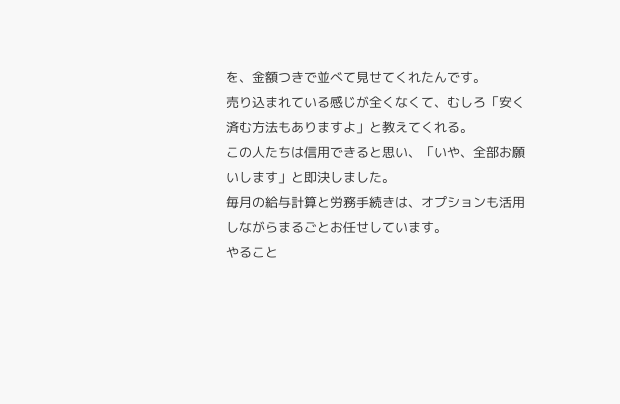を、金額つきで並べて見せてくれたんです。
売り込まれている感じが全くなくて、むしろ「安く済む方法もありますよ」と教えてくれる。
この人たちは信用できると思い、「いや、全部お願いします」と即決しました。
毎月の給与計算と労務手続きは、オプションも活用しながらまるごとお任せしています。
やること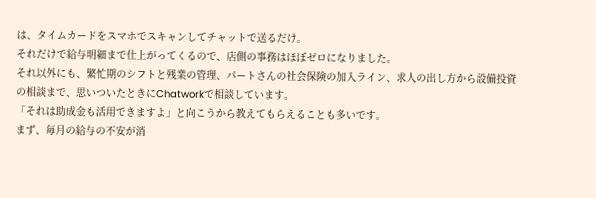は、タイムカードをスマホでスキャンしてチャットで送るだけ。
それだけで給与明細まで仕上がってくるので、店側の事務はほぼゼロになりました。
それ以外にも、繁忙期のシフトと残業の管理、パートさんの社会保険の加入ライン、求人の出し方から設備投資の相談まで、思いついたときにChatworkで相談しています。
「それは助成金も活用できますよ」と向こうから教えてもらえることも多いです。
まず、毎月の給与の不安が消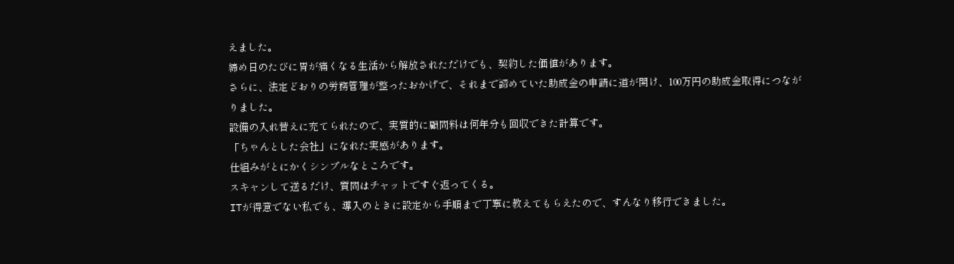えました。
締め日のたびに胃が痛くなる生活から解放されただけでも、契約した価値があります。
さらに、法定どおりの労務管理が整ったおかげで、それまで諦めていた助成金の申請に道が開け、100万円の助成金取得につながりました。
設備の入れ替えに充てられたので、実質的に顧問料は何年分も回収できた計算です。
「ちゃんとした会社」になれた実感があります。
仕組みがとにかくシンプルなところです。
スキャンして送るだけ、質問はチャットですぐ返ってくる。
ITが得意でない私でも、導入のときに設定から手順まで丁寧に教えてもらえたので、すんなり移行できました。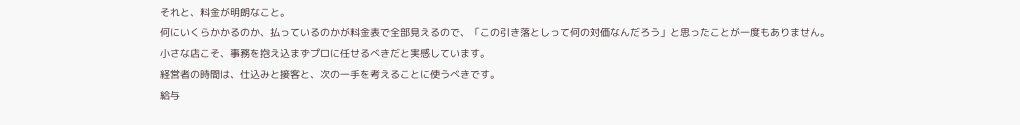それと、料金が明朗なこと。
何にいくらかかるのか、払っているのかが料金表で全部見えるので、「この引き落としって何の対価なんだろう」と思ったことが一度もありません。
小さな店こそ、事務を抱え込まずプロに任せるべきだと実感しています。
経営者の時間は、仕込みと接客と、次の一手を考えることに使うべきです。
給与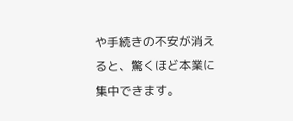や手続きの不安が消えると、驚くほど本業に集中できます。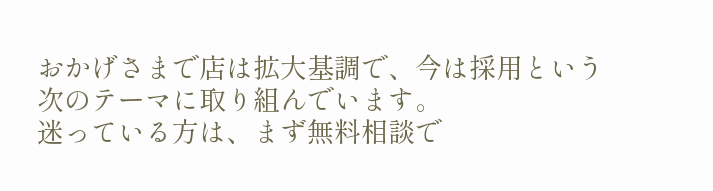おかげさまで店は拡大基調で、今は採用という次のテーマに取り組んでいます。
迷っている方は、まず無料相談で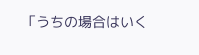「うちの場合はいく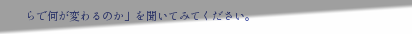らで何が変わるのか」を聞いてみてください。